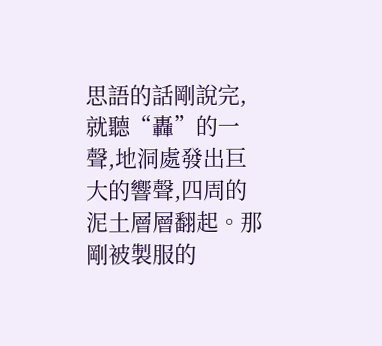思語的話剛說完,就聽“轟”的一聲,地洞處發出巨大的響聲,四周的泥土層層翻起。那剛被製服的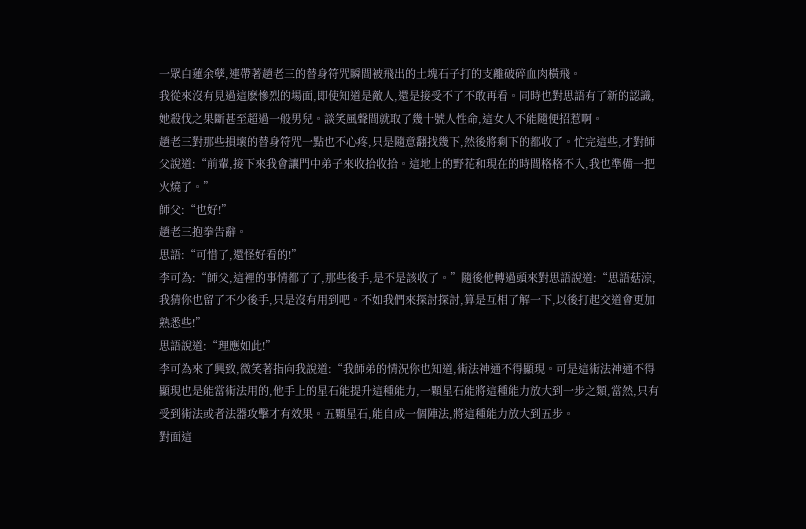一眾白蓮余孽,連帶著趙老三的替身符咒瞬間被飛出的土塊石子打的支離破碎血肉橫飛。
我從來沒有見過這麽慘烈的場面,即使知道是敵人,還是接受不了不敢再看。同時也對思語有了新的認識,她殺伐之果斷甚至超過一般男兒。談笑風聲間就取了幾十號人性命,這女人不能隨便招惹啊。
趙老三對那些損壞的替身符咒一點也不心疼,只是隨意翻找幾下,然後將剩下的都收了。忙完這些,才對師父說道:“前輩,接下來我會讓門中弟子來收拾收拾。這地上的野花和現在的時間格格不入,我也準備一把火燒了。”
師父:“也好!”
趙老三抱拳告辭。
思語:“可惜了,還怪好看的!”
李可為:“師父,這裡的事情都了了,那些後手,是不是該收了。”隨後他轉過頭來對思語說道:“思語菇涼,我猜你也留了不少後手,只是沒有用到吧。不如我們來探討探討,算是互相了解一下,以後打起交道會更加熟悉些!”
思語說道:“理應如此!”
李可為來了興致,微笑著指向我說道:“我師弟的情況你也知道,術法神通不得顯現。可是這術法神通不得顯現也是能當術法用的,他手上的星石能提升這種能力,一顆星石能將這種能力放大到一步之類,當然,只有受到術法或者法器攻擊才有效果。五顆星石,能自成一個陣法,將這種能力放大到五步。
對面這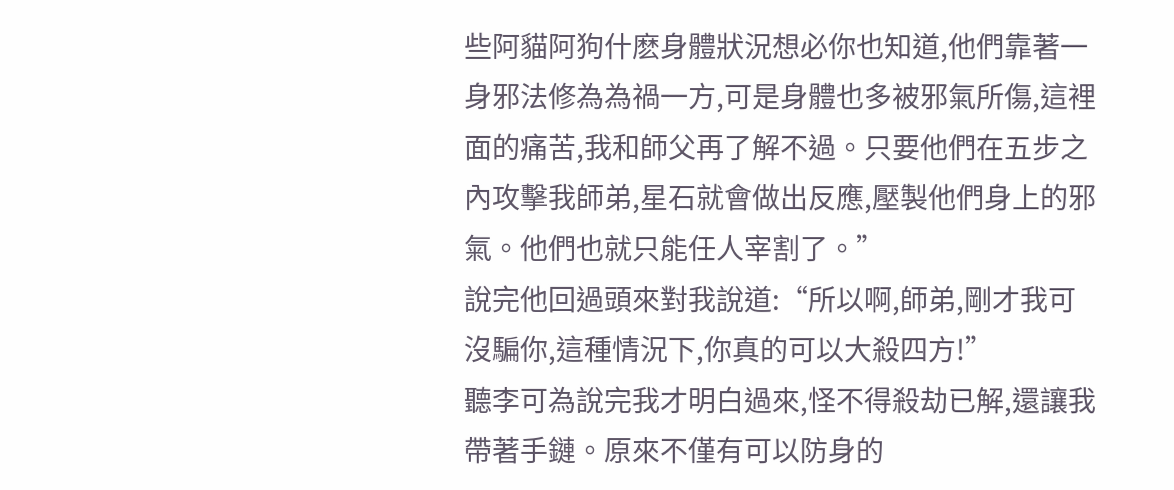些阿貓阿狗什麽身體狀況想必你也知道,他們靠著一身邪法修為為禍一方,可是身體也多被邪氣所傷,這裡面的痛苦,我和師父再了解不過。只要他們在五步之內攻擊我師弟,星石就會做出反應,壓製他們身上的邪氣。他們也就只能任人宰割了。”
說完他回過頭來對我說道:“所以啊,師弟,剛才我可沒騙你,這種情況下,你真的可以大殺四方!”
聽李可為說完我才明白過來,怪不得殺劫已解,還讓我帶著手鏈。原來不僅有可以防身的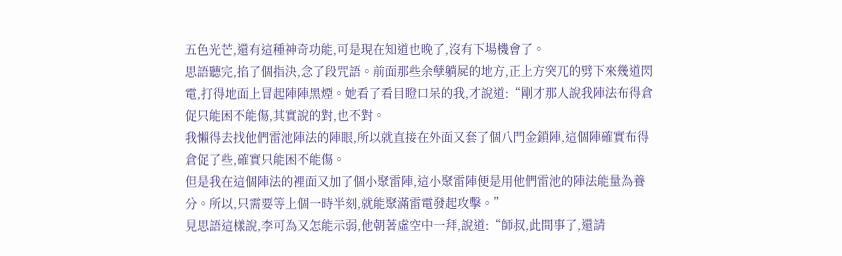五色光芒,還有這種神奇功能,可是現在知道也晚了,沒有下場機會了。
思語聽完,掐了個指決,念了段咒語。前面那些余孽躺屍的地方,正上方突兀的劈下來幾道閃電,打得地面上冒起陣陣黑煙。她看了看目瞪口呆的我,才說道:“剛才那人說我陣法布得倉促只能困不能傷,其實說的對,也不對。
我懶得去找他們雷池陣法的陣眼,所以就直接在外面又套了個八門金鎖陣,這個陣確實布得倉促了些,確實只能困不能傷。
但是我在這個陣法的裡面又加了個小聚雷陣,這小聚雷陣便是用他們雷池的陣法能量為養分。所以,只需要等上個一時半刻,就能聚滿雷電發起攻擊。”
見思語這樣說,李可為又怎能示弱,他朝著虛空中一拜,說道:“師叔,此間事了,還請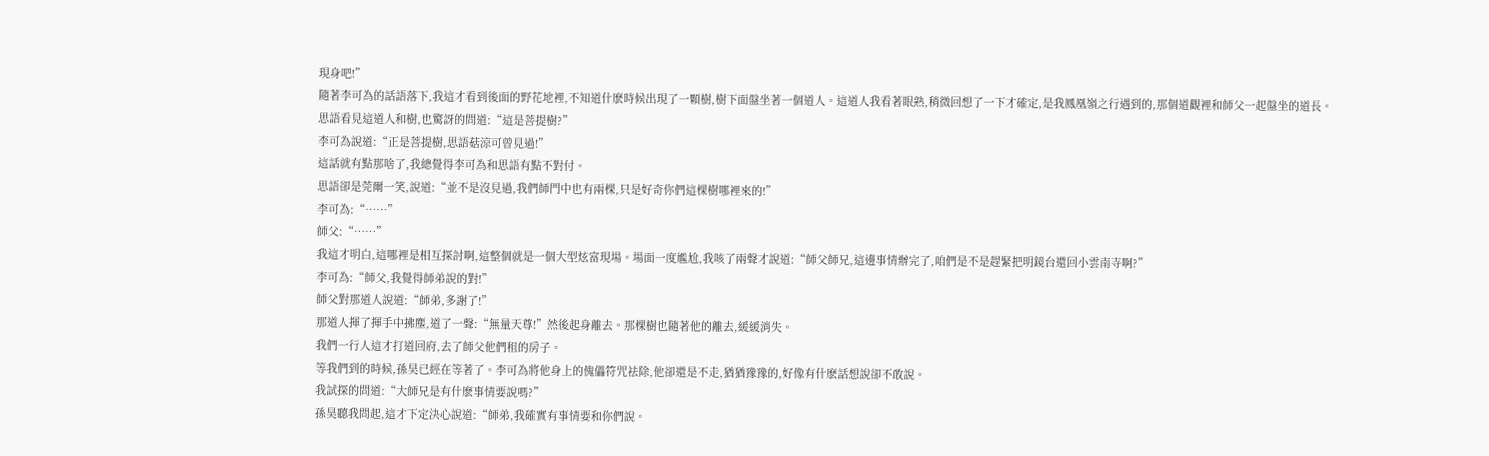現身吧!”
隨著李可為的話語落下,我這才看到後面的野花地裡,不知道什麽時候出現了一顆樹,樹下面盤坐著一個道人。這道人我看著眼熟,稍微回想了一下才確定,是我鳳凰嶺之行遇到的,那個道觀裡和師父一起盤坐的道長。
思語看見這道人和樹,也驚訝的問道:“這是菩提樹?”
李可為說道:“正是菩提樹,思語菇涼可曾見過!”
這話就有點那啥了,我總覺得李可為和思語有點不對付。
思語卻是莞爾一笑,說道:“並不是沒見過,我們師門中也有兩棵,只是好奇你們這棵樹哪裡來的!”
李可為:“……”
師父:“……”
我這才明白,這哪裡是相互探討啊,這整個就是一個大型炫富現場。場面一度尷尬,我咳了兩聲才說道:“師父師兄,這邊事情辦完了,咱們是不是趕緊把明鏡台還回小雲南寺啊?”
李可為:“師父,我覺得師弟說的對!”
師父對那道人說道:“師弟,多謝了!”
那道人揮了揮手中拂塵,道了一聲:“無量天尊!”然後起身離去。那棵樹也隨著他的離去,緩緩消失。
我們一行人這才打道回府,去了師父他們租的房子。
等我們到的時候,孫昊已經在等著了。李可為將他身上的傀儡符咒祛除,他卻還是不走,猶猶豫豫的,好像有什麽話想說卻不敢說。
我試探的問道:“大師兄是有什麽事情要說嗎?”
孫昊聽我問起,這才下定決心說道:“師弟,我確實有事情要和你們說。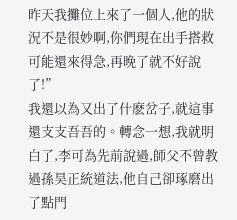昨天我攤位上來了一個人,他的狀況不是很妙啊,你們現在出手搭救可能還來得急,再晚了就不好說了!”
我還以為又出了什麽岔子,就這事還支支吾吾的。轉念一想,我就明白了,李可為先前說過,師父不曾教過孫昊正統道法,他自己卻琢磨出了點門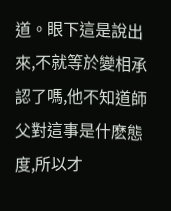道。眼下這是說出來,不就等於變相承認了嗎,他不知道師父對這事是什麽態度,所以才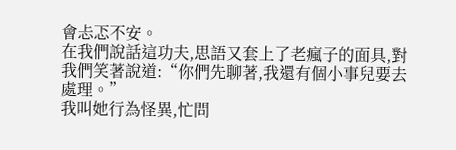會忐忑不安。
在我們說話這功夫,思語又套上了老瘋子的面具,對我們笑著說道:“你們先聊著,我還有個小事兒要去處理。”
我叫她行為怪異,忙問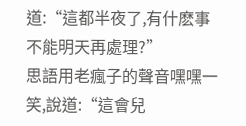道:“這都半夜了,有什麽事不能明天再處理?”
思語用老瘋子的聲音嘿嘿一笑,說道:“這會兒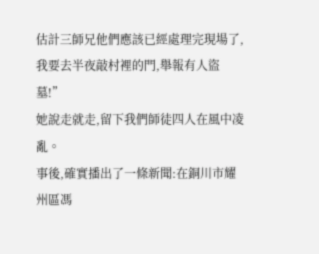估計三師兄他們應該已經處理完現場了,我要去半夜敲村裡的門,舉報有人盜墓!”
她說走就走,留下我們師徒四人在風中凌亂。
事後,確實播出了一條新聞:在銅川市耀州區馮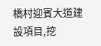橋村迎賓大道建設項目,挖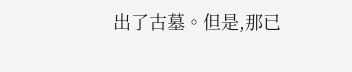出了古墓。但是,那已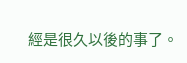經是很久以後的事了。